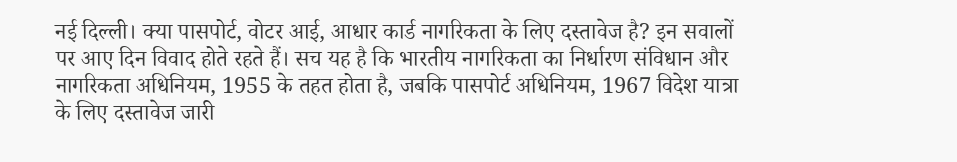नई दिल्ली। क्या पासपोर्ट, वोटर आई, आधार कार्ड नागरिकता के लिए दस्तावेज है? इन सवालों पर आए दिन विवाद होते रहते हैं। सच यह है कि भारतीय नागरिकता का निर्धारण संविधान और नागरिकता अधिनियम, 1955 के तहत होता है, जबकि पासपोर्ट अधिनियम, 1967 विदेश यात्रा के लिए दस्तावेज जारी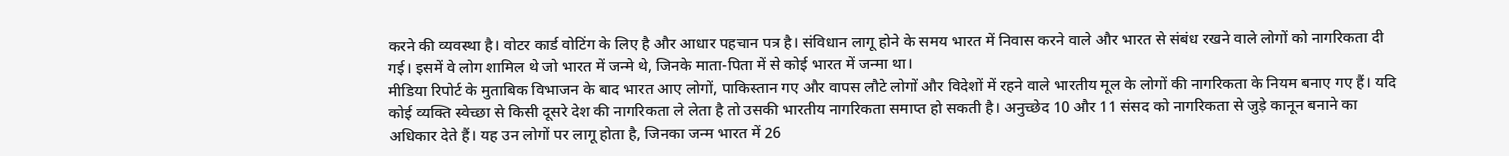करने की व्यवस्था है। वोटर कार्ड वोटिंग के लिए है और आधार पहचान पत्र है। संविधान लागू होने के समय भारत में निवास करने वाले और भारत से संबंध रखने वाले लोगों को नागरिकता दी गई। इसमें वे लोग शामिल थे जो भारत में जन्मे थे, जिनके माता-पिता में से कोई भारत में जन्मा था।
मीडिया रिपोर्ट के मुताबिक विभाजन के बाद भारत आए लोगों, पाकिस्तान गए और वापस लौटे लोगों और विदेशों में रहने वाले भारतीय मूल के लोगों की नागरिकता के नियम बनाए गए हैं। यदि कोई व्यक्ति स्वेच्छा से किसी दूसरे देश की नागरिकता ले लेता है तो उसकी भारतीय नागरिकता समाप्त हो सकती है। अनुच्छेद 10 और 11 संसद को नागरिकता से जुड़े कानून बनाने का अधिकार देते हैं। यह उन लोगों पर लागू होता है, जिनका जन्म भारत में 26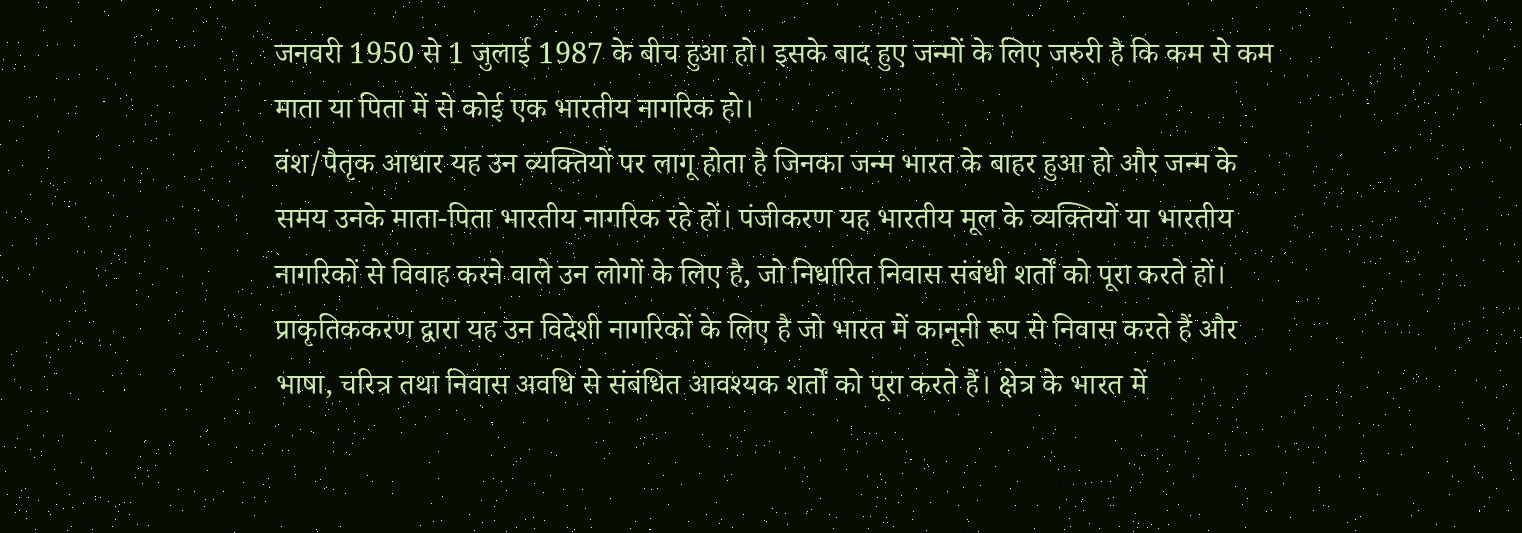जनवरी 1950 से 1 जुलाई 1987 के बीच हुआ हो। इसके बाद हुए जन्मों के लिए जरुरी है कि कम से कम माता या पिता में से कोई एक भारतीय नागरिक हो।
वंश/पैतृक आधार यह उन व्यक्तियों पर लागू होता है जिनका जन्म भारत के बाहर हुआ हो और जन्म के समय उनके माता-पिता भारतीय नागरिक रहे हों। पंजीकरण यह भारतीय मूल के व्यक्तियों या भारतीय नागरिकों से विवाह करने वाले उन लोगों के लिए है, जो निर्धारित निवास संबंधी शर्तों को पूरा करते हों। प्राकृतिककरण द्वारा यह उन विदेशी नागरिकों के लिए है जो भारत में कानूनी रूप से निवास करते हैं और भाषा, चरित्र तथा निवास अवधि से संबंधित आवश्यक शर्तों को पूरा करते हैं। क्षेत्र के भारत में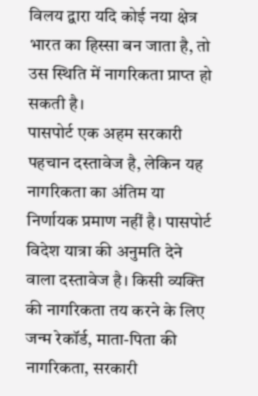विलय द्वारा यदि कोई नया क्षेत्र भारत का हिस्सा बन जाता है, तो उस स्थिति में नागरिकता प्राप्त हो सकती है।
पासपोर्ट एक अहम सरकारी पहचान दस्तावेज है, लेकिन यह नागरिकता का अंतिम या निर्णायक प्रमाण नहीं है। पासपोर्ट विदेश यात्रा की अनुमति देने वाला दस्तावेज है। किसी व्यक्ति की नागरिकता तय करने के लिए जन्म रेकॉर्ड, माता-पिता की नागरिकता, सरकारी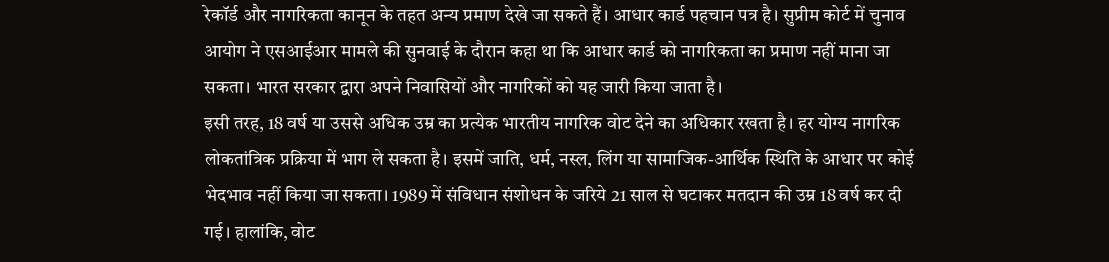रेकॉर्ड और नागरिकता कानून के तहत अन्य प्रमाण देखे जा सकते हैं। आधार कार्ड पहचान पत्र है। सुप्रीम कोर्ट में चुनाव आयोग ने एसआईआर मामले की सुनवाई के दौरान कहा था कि आधार कार्ड को नागरिकता का प्रमाण नहीं माना जा सकता। भारत सरकार द्वारा अपने निवासियों और नागरिकों को यह जारी किया जाता है।
इसी तरह, 18 वर्ष या उससे अधिक उम्र का प्रत्येक भारतीय नागरिक वोट देने का अधिकार रखता है। हर योग्य नागरिक लोकतांत्रिक प्रक्रिया में भाग ले सकता है। इसमें जाति, धर्म, नस्ल, लिंग या सामाजिक-आर्थिक स्थिति के आधार पर कोई भेदभाव नहीं किया जा सकता। 1989 में संविधान संशोधन के जरिये 21 साल से घटाकर मतदान की उम्र 18 वर्ष कर दी गई। हालांकि, वोट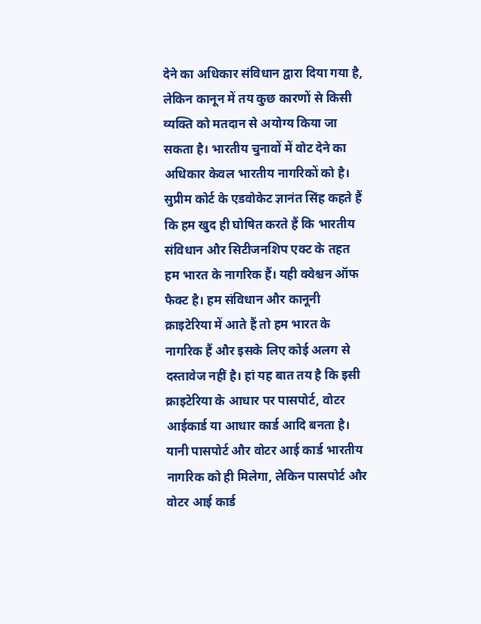देने का अधिकार संविधान द्वारा दिया गया है, लेकिन कानून में तय कुछ कारणों से किसी व्यक्ति को मतदान से अयोग्य किया जा सकता है। भारतीय चुनावों में वोट देने का अधिकार केवल भारतीय नागरिकों को है।
सुप्रीम कोर्ट के एडवोकेट ज्ञानंत सिंह कहते हैं कि हम खुद ही घोषित करते हैं कि भारतीय संविधान और सिटीजनशिप एक्ट के तहत हम भारत के नागरिक हैं। यही क्वेश्चन ऑफ फैक्ट है। हम संविधान और कानूनी क्राइटेरिया में आते हैं तो हम भारत के नागरिक हैं और इसके लिए कोई अलग से दस्तावेज नहीं है। हां यह बात तय है कि इसी क्राइटेरिया के आधार पर पासपोर्ट, वोटर आईकार्ड या आधार कार्ड आदि बनता है। यानी पासपोर्ट और वोटर आई कार्ड भारतीय नागरिक को ही मिलेगा, लेकिन पासपोर्ट और वोटर आई कार्ड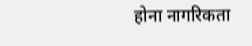होना नागरिकता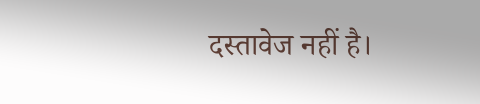दस्तावेज नहीं है।